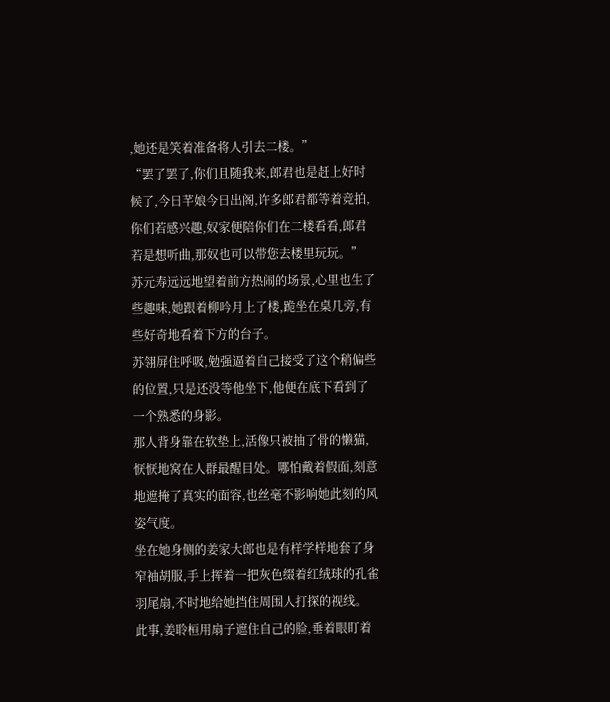,她还是笑着准备将人引去二楼。”
“罢了罢了,你们且随我来,郎君也是赶上好时候了,今日芊娘今日出阁,许多郎君都等着竞拍,你们若感兴趣,奴家便陪你们在二楼看看,郎君若是想听曲,那奴也可以带您去楼里玩玩。”
苏元寿远远地望着前方热闹的场景,心里也生了些趣味,她跟着柳吟月上了楼,跪坐在桌几旁,有些好奇地看着下方的台子。
苏翎屏住呼吸,勉强逼着自己接受了这个稍偏些的位置,只是还没等他坐下,他便在底下看到了一个熟悉的身影。
那人背身靠在软垫上,活像只被抽了骨的懒猫,恹恹地窝在人群最醒目处。哪怕戴着假面,刻意地遮掩了真实的面容,也丝毫不影响她此刻的风姿气度。
坐在她身侧的姜家大郎也是有样学样地套了身窄袖胡服,手上挥着一把灰色缀着红绒球的孔雀羽尾扇,不时地给她挡住周围人打探的视线。
此事,姜聆桓用扇子遮住自己的脸,垂着眼盯着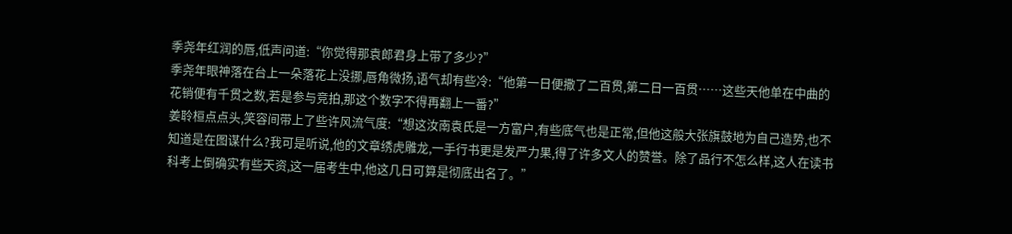季尧年红润的唇,低声问道:“你觉得那袁郎君身上带了多少?”
季尧年眼神落在台上一朵落花上没挪,唇角微扬,语气却有些冷:“他第一日便撒了二百贯,第二日一百贯……这些天他单在中曲的花销便有千贯之数,若是参与竞拍,那这个数字不得再翻上一番?”
姜聆桓点点头,笑容间带上了些许风流气度:“想这汝南袁氏是一方富户,有些底气也是正常,但他这般大张旗鼓地为自己造势,也不知道是在图谋什么?我可是听说,他的文章绣虎雕龙,一手行书更是发严力果,得了许多文人的赞誉。除了品行不怎么样,这人在读书科考上倒确实有些天资,这一届考生中,他这几日可算是彻底出名了。”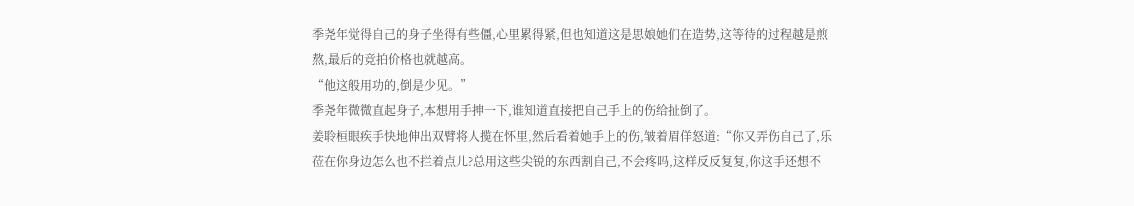季尧年觉得自己的身子坐得有些僵,心里累得紧,但也知道这是思娘她们在造势,这等待的过程越是煎熬,最后的竞拍价格也就越高。
“他这般用功的,倒是少见。”
季尧年微微直起身子,本想用手抻一下,谁知道直接把自己手上的伤给扯倒了。
姜聆桓眼疾手快地伸出双臂将人揽在怀里,然后看着她手上的伤,皱着眉佯怒道:“你又弄伤自己了,乐莅在你身边怎么也不拦着点儿?总用这些尖锐的东西割自己,不会疼吗,这样反反复复,你这手还想不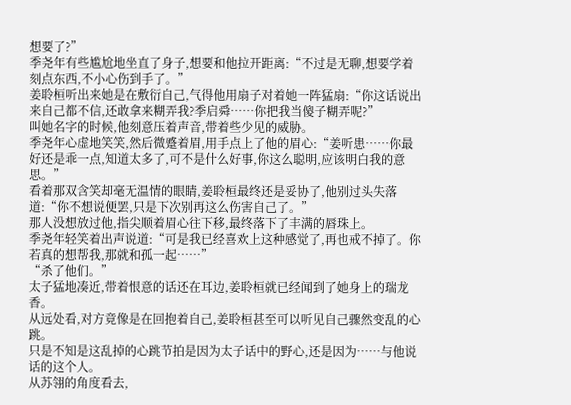想要了?”
季尧年有些尴尬地坐直了身子,想要和他拉开距离:“不过是无聊,想要学着刻点东西,不小心伤到手了。”
姜聆桓听出来她是在敷衍自己,气得他用扇子对着她一阵猛扇:“你这话说出来自己都不信,还敢拿来糊弄我?季启舜……你把我当傻子糊弄呢?”
叫她名字的时候,他刻意压着声音,带着些少见的威胁。
季尧年心虚地笑笑,然后微蹙着眉,用手点上了他的眉心:“姜听患……你最好还是乖一点,知道太多了,可不是什么好事,你这么聪明,应该明白我的意思。”
看着那双含笑却毫无温情的眼睛,姜聆桓最终还是妥协了,他别过头失落道:“你不想说便罢,只是下次别再这么伤害自己了。”
那人没想放过他,指尖顺着眉心往下移,最终落下了丰满的唇珠上。
季尧年轻笑着出声说道:“可是我已经喜欢上这种感觉了,再也戒不掉了。你若真的想帮我,那就和孤一起……”
“杀了他们。”
太子猛地凑近,带着恨意的话还在耳边,姜聆桓就已经闻到了她身上的瑞龙香。
从远处看,对方竟像是在回抱着自己,姜聆桓甚至可以听见自己骤然变乱的心跳。
只是不知是这乱掉的心跳节拍是因为太子话中的野心,还是因为……与他说话的这个人。
从苏翎的角度看去,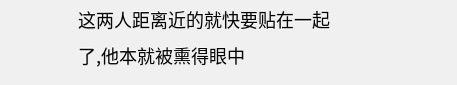这两人距离近的就快要贴在一起了,他本就被熏得眼中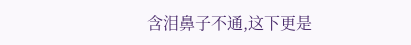含泪鼻子不通,这下更是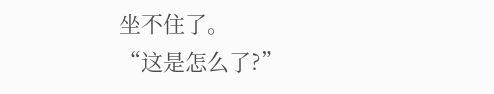坐不住了。
“这是怎么了?”